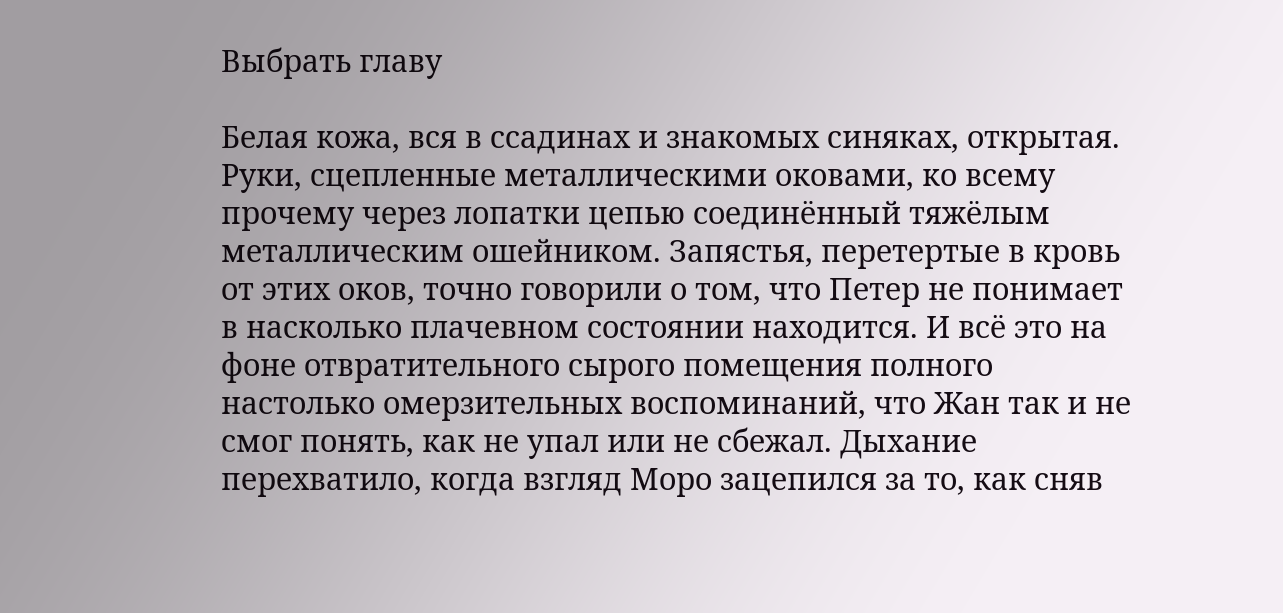Выбрать главу

Белая кожа, вся в ссадинах и знакомых синяках, открытая. Руки, сцепленные металлическими оковами, ко всему прочему через лопатки цепью соединённый тяжёлым металлическим ошейником. Запястья, перетертые в кровь от этих оков, точно говорили о том, что Петер не понимает в насколько плачевном состоянии находится. И всё это на фоне отвратительного сырого помещения полного настолько омерзительных воспоминаний, что Жан так и не смог понять, как не упал или не сбежал. Дыхание перехватило, когда взгляд Моро зацепился за то, как сняв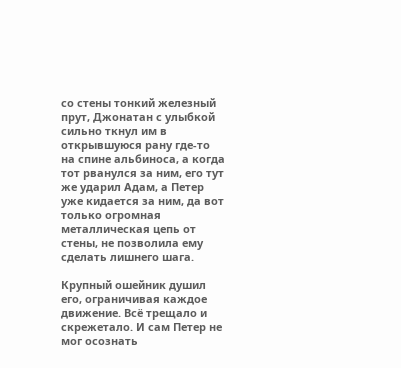со стены тонкий железный прут, Джонатан с улыбкой сильно ткнул им в открывшуюся рану где-то на спине альбиноса, а когда тот рванулся за ним, его тут же ударил Адам, а Петер уже кидается за ним, да вот только огромная металлическая цепь от стены, не позволила ему сделать лишнего шага.

Крупный ошейник душил его, ограничивая каждое движение. Всё трещало и скрежетало. И сам Петер не мог осознать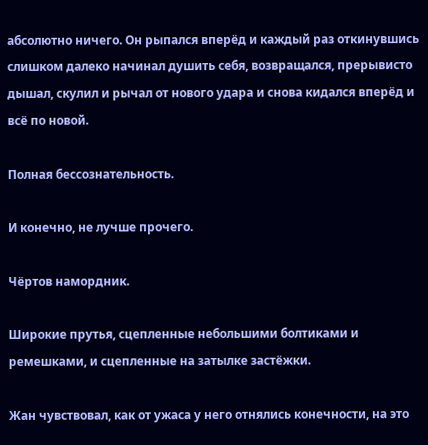абсолютно ничего. Он рыпался вперёд и каждый раз откинувшись слишком далеко начинал душить себя, возвращался, прерывисто дышал, скулил и рычал от нового удара и снова кидался вперёд и всё по новой.

Полная бессознательность.

И конечно, не лучше прочего.

Чёртов намордник.

Широкие прутья, сцепленные небольшими болтиками и ремешками, и сцепленные на затылке застёжки.

Жан чувствовал, как от ужаса у него отнялись конечности, на это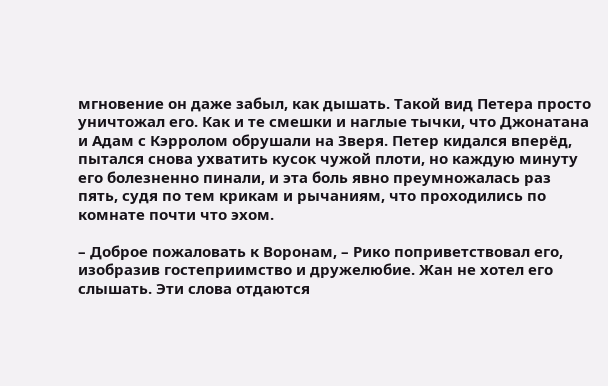мгновение он даже забыл, как дышать. Такой вид Петера просто уничтожал его. Как и те смешки и наглые тычки, что Джонатана и Адам с Кэрролом обрушали на Зверя. Петер кидался вперёд, пытался снова ухватить кусок чужой плоти, но каждую минуту его болезненно пинали, и эта боль явно преумножалась раз пять, судя по тем крикам и рычаниям, что проходились по комнате почти что эхом.

– Доброе пожаловать к Воронам, – Рико поприветствовал его, изобразив гостеприимство и дружелюбие. Жан не хотел его слышать. Эти слова отдаются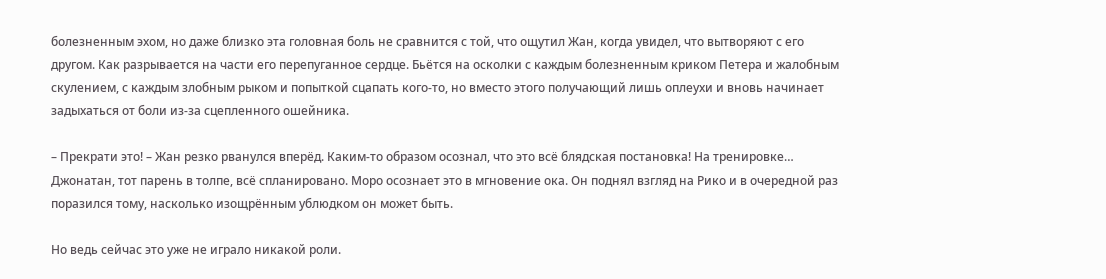болезненным эхом, но даже близко эта головная боль не сравнится с той, что ощутил Жан, когда увидел, что вытворяют с его другом. Как разрывается на части его перепуганное сердце. Бьётся на осколки с каждым болезненным криком Петера и жалобным скулением, с каждым злобным рыком и попыткой сцапать кого-то, но вместо этого получающий лишь оплеухи и вновь начинает задыхаться от боли из-за сцепленного ошейника.

– Прекрати это! – Жан резко рванулся вперёд. Каким-то образом осознал, что это всё блядская постановка! На тренировке… Джонатан, тот парень в толпе, всё спланировано. Моро осознает это в мгновение ока. Он поднял взгляд на Рико и в очередной раз поразился тому, насколько изощрённым ублюдком он может быть.

Но ведь сейчас это уже не играло никакой роли.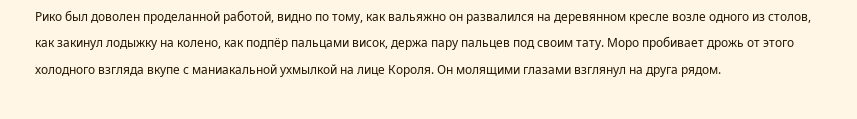Рико был доволен проделанной работой, видно по тому, как вальяжно он развалился на деревянном кресле возле одного из столов, как закинул лодыжку на колено, как подпёр пальцами висок, держа пару пальцев под своим тату. Моро пробивает дрожь от этого холодного взгляда вкупе с маниакальной ухмылкой на лице Короля. Он молящими глазами взглянул на друга рядом.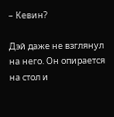– Кевин?

Дэй даже не взглянул на него. Он опирается на стол и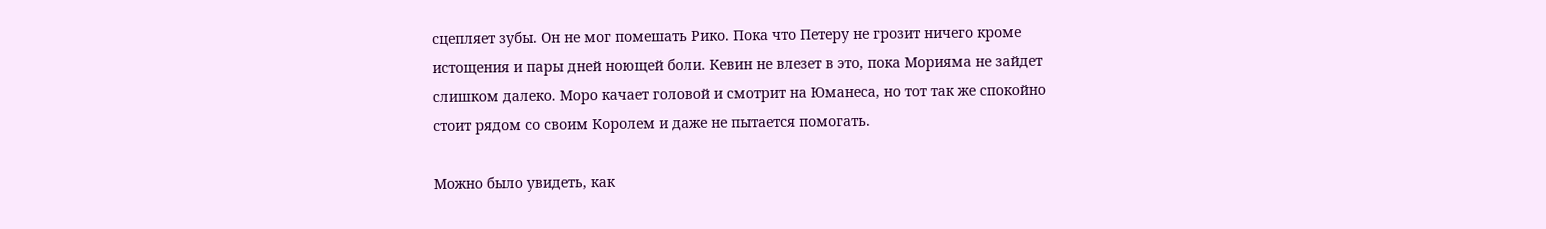сцепляет зубы. Он не мог помешать Рико. Пока что Петеру не грозит ничего кроме истощения и пары дней ноющей боли. Кевин не влезет в это, пока Морияма не зайдет слишком далеко. Моро качает головой и смотрит на Юманеса, но тот так же спокойно стоит рядом со своим Королем и даже не пытается помогать.

Можно было увидеть, как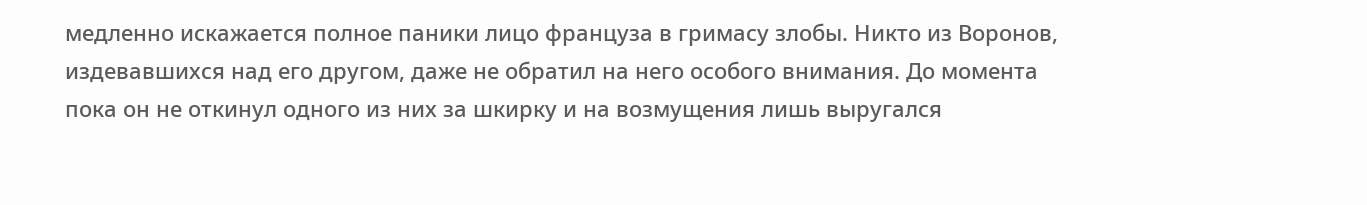медленно искажается полное паники лицо француза в гримасу злобы. Никто из Воронов, издевавшихся над его другом, даже не обратил на него особого внимания. До момента пока он не откинул одного из них за шкирку и на возмущения лишь выругался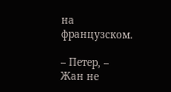на французском.

– Петер, – Жан не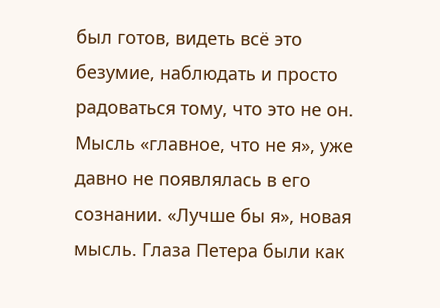был готов, видеть всё это безумие, наблюдать и просто радоваться тому, что это не он. Мысль «главное, что не я», уже давно не появлялась в его сознании. «Лучше бы я», новая мысль. Глаза Петера были как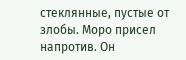стеклянные, пустые от злобы. Моро присел напротив. Он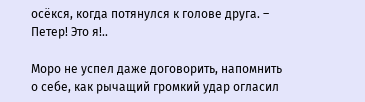осёкся, когда потянулся к голове друга. – Петер! Это я!..

Моро не успел даже договорить, напомнить о себе, как рычащий громкий удар огласил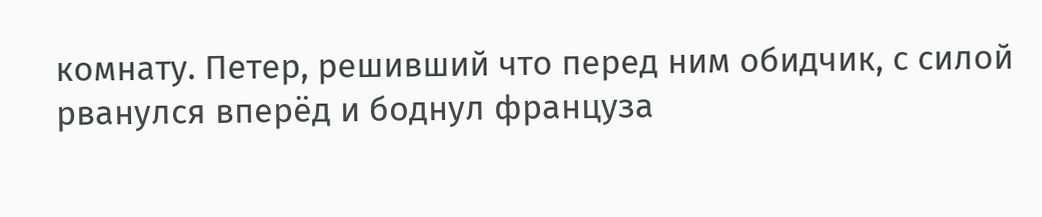комнату. Петер, решивший что перед ним обидчик, с силой рванулся вперёд и боднул француза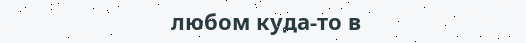любом куда-то в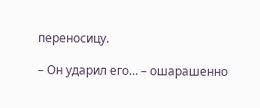переносицу.

– Он ударил его… – ошарашенно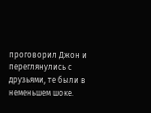проговорил Джон и переглянулись с друзьями, те были в неменьшем шоке.